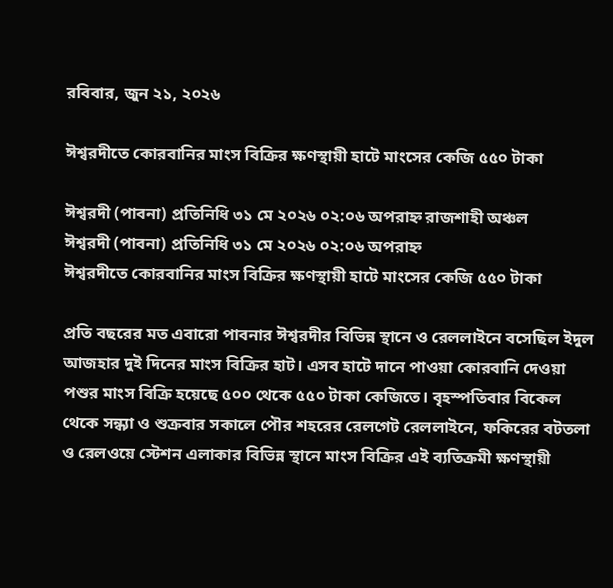রবিবার, জুন ২১, ২০২৬

ঈশ্বরদীতে কোরবানির মাংস বিক্রির ক্ষণস্থায়ী হাটে মাংসের কেজি ৫৫০ টাকা

ঈশ্বরদী (পাবনা) প্রতিনিধি ৩১ মে ২০২৬ ০২:০৬ অপরাহ্ন রাজশাহী অঞ্চল
ঈশ্বরদী (পাবনা) প্রতিনিধি ৩১ মে ২০২৬ ০২:০৬ অপরাহ্ন
ঈশ্বরদীতে কোরবানির মাংস বিক্রির ক্ষণস্থায়ী হাটে মাংসের কেজি ৫৫০ টাকা

প্রতি বছরের মত এবারো পাবনার ঈশ্বরদীর বিভিন্ন স্থানে ও রেললাইনে বসেছিল ইদুল আজহার দুই দিনের মাংস বিক্রির হাট। এসব হাটে দানে পাওয়া কোরবানি দেওয়া পশুর মাংস বিক্রি হয়েছে ৫০০ থেকে ৫৫০ টাকা কেজিতে। বৃহস্পতিবার বিকেল থেকে সন্ধ্যা ও শুক্রবার সকালে পৌর শহরের রেলগেট রেললাইনে, ফকিরের বটতলা ও রেলওয়ে স্টেশন এলাকার বিভিন্ন স্থানে মাংস বিক্রির এই ব্যতিক্রমী ক্ষণস্থায়ী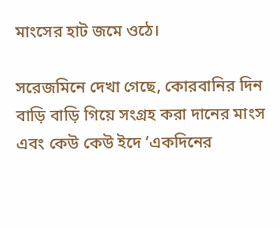মাংসের হাট জমে ওঠে।

সরেজমিনে দেখা গেছে, কোরবানির দিন বাড়ি বাড়ি গিয়ে সংগ্রহ করা দানের মাংস এবং কেউ কেউ ইদে ‘একদিনের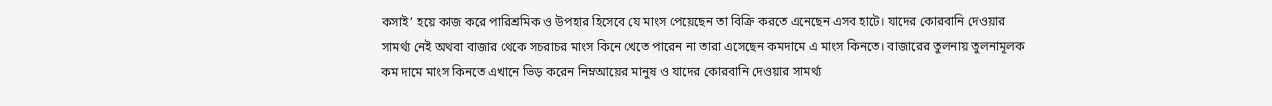কসাই’ হয়ে কাজ করে পারিশ্রমিক ও উপহার হিসেবে যে মাংস পেয়েছেন তা বিক্রি করতে এনেছেন এসব হাটে। যাদের কোরবানি দেওয়ার সামর্থ্য নেই অথবা বাজার থেকে সচরাচর মাংস কিনে খেতে পারেন না তারা এসেছেন কমদামে এ মাংস কিনতে। বাজারের তুলনায় তুলনামূলক কম দামে মাংস কিনতে এখানে ভিড় করেন নিম্নআয়ের মানুষ ও যাদের কোরবানি দেওয়ার সামর্থ্য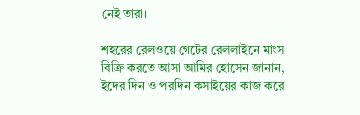নেই তারা।

শহরের রেলওয়ে গেটের রেললাইনে মাংস বিক্রি করতে আসা আমির হোসেন জানান, ইদের দিন ও পরদিন কসাইয়ের কাজ করে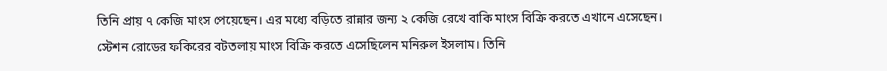তিনি প্রায় ৭ কেজি মাংস পেয়েছেন। এর মধ্যে বড়িতে রান্নার জন্য ২ কেজি রেখে বাকি মাংস বিক্রি করতে এখানে এসেছেন। স্টেশন রোডের ফকিরের বটতলায় মাংস বিক্রি করতে এসেছিলেন মনিরুল ইসলাম। তিনি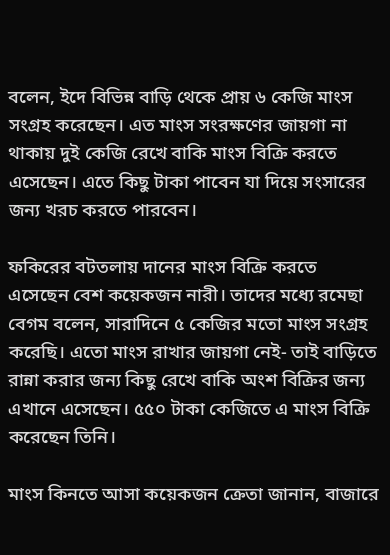বলেন, ইদে বিভিন্ন বাড়ি থেকে প্রায় ৬ কেজি মাংস সংগ্রহ করেছেন। এত মাংস সংরক্ষণের জায়গা না থাকায় দুই কেজি রেখে বাকি মাংস বিক্রি করতে এসেছেন। এতে কিছু টাকা পাবেন যা দিয়ে সংসারের জন্য খরচ করতে পারবেন।

ফকিরের বটতলায় দানের মাংস বিক্রি করতে এসেছেন বেশ কয়েকজন নারী। তাদের মধ্যে রমেছা বেগম বলেন, সারাদিনে ৫ কেজির মতো মাংস সংগ্রহ করেছি। এতো মাংস রাখার জায়গা নেই- তাই বাড়িতে রান্না করার জন্য কিছু রেখে বাকি অংশ বিক্রির জন্য এখানে এসেছেন। ৫৫০ টাকা কেজিতে এ মাংস বিক্রি করেছেন তিনি।

মাংস কিনতে আসা কয়েকজন ক্রেতা জানান, বাজারে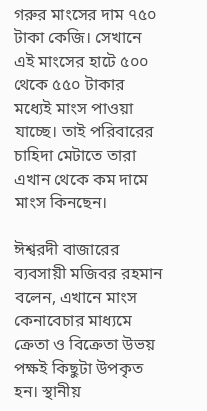গরুর মাংসের দাম ৭৫০ টাকা কেজি। সেখানে এই মাংসের হাটে ৫০০ থেকে ৫৫০ টাকার মধ্যেই মাংস পাওয়া যাচ্ছে। তাই পরিবারের চাহিদা মেটাতে তারা এখান থেকে কম দামে মাংস কিনছেন।

ঈশ্বরদী বাজারের ব্যবসায়ী মজিবর রহমান বলেন, এখানে মাংস কেনাবেচার মাধ্যমে ক্রেতা ও বিক্রেতা উভয় পক্ষই কিছুটা উপকৃত হন। স্থানীয়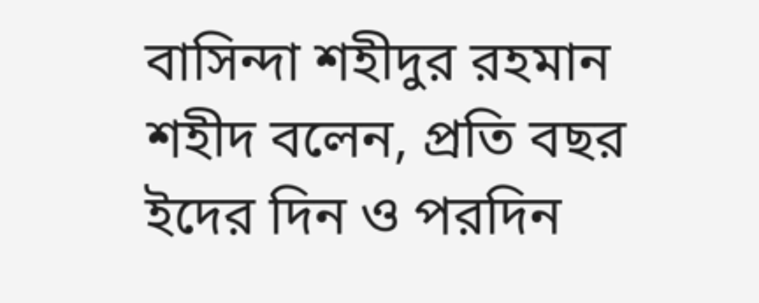বাসিন্দা শহীদুর রহমান শহীদ বলেন, প্রতি বছর ইদের দিন ও পরদিন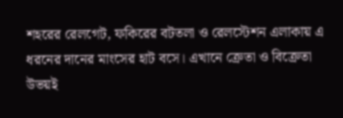শহরের রেলগেট, ফকিরের বটতলা ও রেলস্টেশন এলাকায় এ ধরনের দানের মাংসের হাট বসে। এখানে ক্রেতা ও বিক্রেতা উভয়ই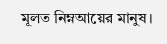মূলত নিম্নআয়ের মানুষ।